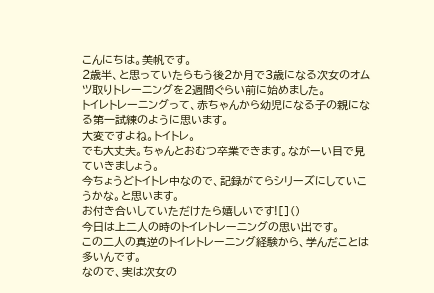こんにちは。美帆です。
2歳半、と思っていたらもう後2か月で3歳になる次女のオムツ取りトレーニングを2週間ぐらい前に始めました。
トイレトレーニングって、赤ちゃんから幼児になる子の親になる第一試練のように思います。
大変ですよね。トイトレ。
でも大丈夫。ちゃんとおむつ卒業できます。ながーい目で見ていきましょう。
今ちょうどトイトレ中なので、記録がてらシリーズにしていこうかな。と思います。
お付き合いしていただけたら嬉しいです![]()
今日は上二人の時のトイレトレーニングの思い出です。
この二人の真逆のトイレトレーニング経験から、学んだことは多いんです。
なので、実は次女の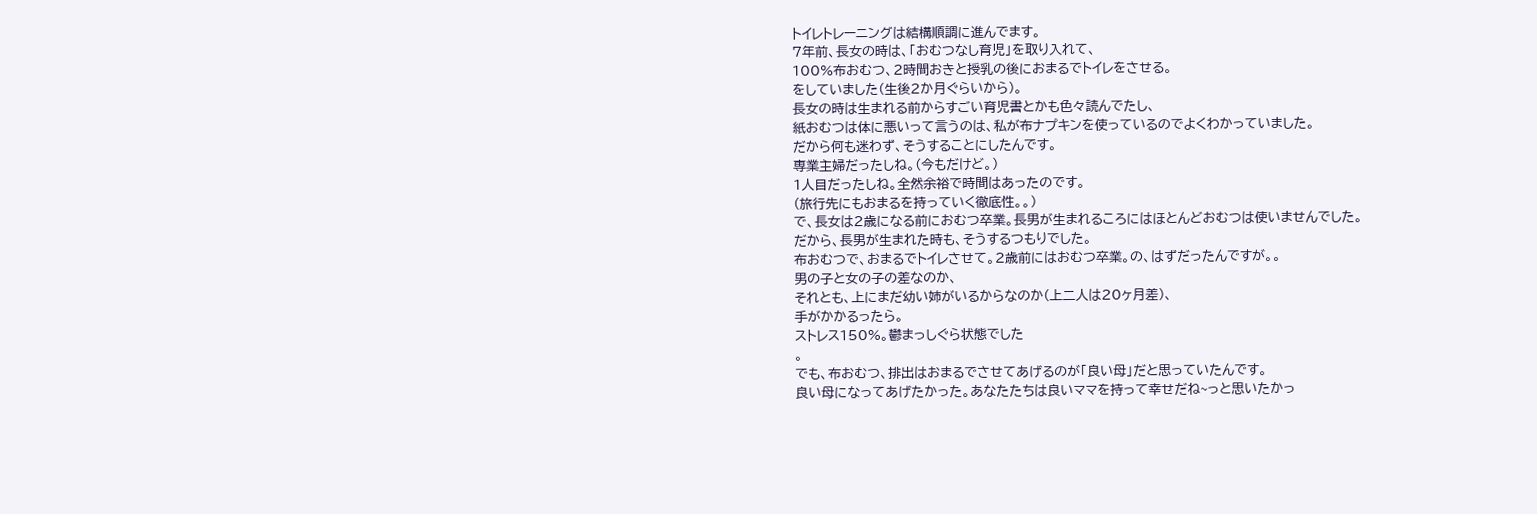トイレトレーニングは結構順調に進んでます。
7年前、長女の時は、「おむつなし育児」を取り入れて、
100%布おむつ、2時間おきと授乳の後におまるでトイレをさせる。
をしていました(生後2か月ぐらいから)。
長女の時は生まれる前からすごい育児書とかも色々読んでたし、
紙おむつは体に悪いって言うのは、私が布ナプキンを使っているのでよくわかっていました。
だから何も迷わず、そうすることにしたんです。
専業主婦だったしね。(今もだけど。)
1人目だったしね。全然余裕で時間はあったのです。
(旅行先にもおまるを持っていく徹底性。。)
で、長女は2歳になる前におむつ卒業。長男が生まれるころにはほとんどおむつは使いませんでした。
だから、長男が生まれた時も、そうするつもりでした。
布おむつで、おまるでトイレさせて。2歳前にはおむつ卒業。の、はずだったんですが。。
男の子と女の子の差なのか、
それとも、上にまだ幼い姉がいるからなのか(上二人は20ヶ月差)、
手がかかるったら。
ストレス150%。鬱まっしぐら状態でした
。
でも、布おむつ、排出はおまるでさせてあげるのが「良い母」だと思っていたんです。
良い母になってあげたかった。あなたたちは良いママを持って幸せだね~っと思いたかっ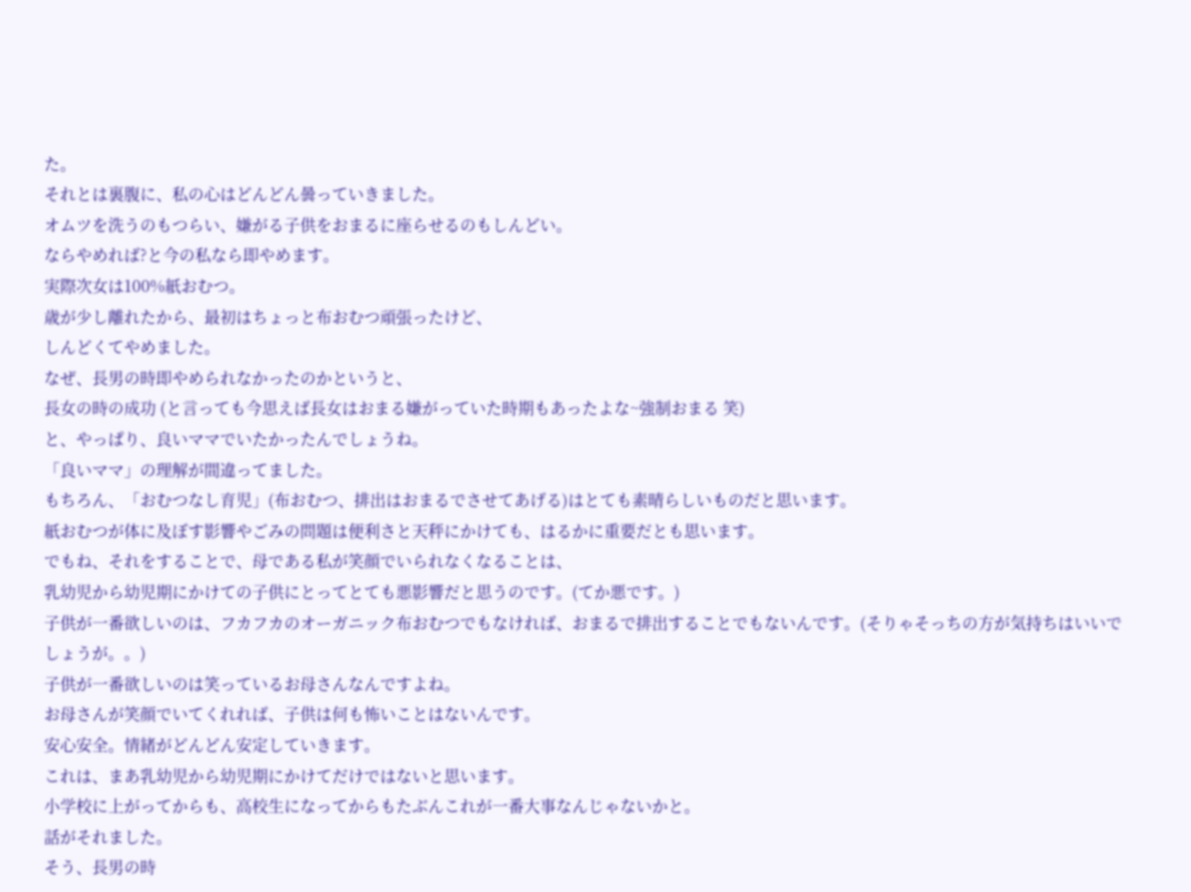た。
それとは裏腹に、私の心はどんどん曇っていきました。
オムツを洗うのもつらい、嫌がる子供をおまるに座らせるのもしんどい。
ならやめれば?と今の私なら即やめます。
実際次女は100%紙おむつ。
歳が少し離れたから、最初はちょっと布おむつ頑張ったけど、
しんどくてやめました。
なぜ、長男の時即やめられなかったのかというと、
長女の時の成功 (と言っても今思えば長女はおまる嫌がっていた時期もあったよな~強制おまる 笑)
と、やっぱり、良いママでいたかったんでしょうね。
「良いママ」の理解が間違ってました。
もちろん、「おむつなし育児」(布おむつ、排出はおまるでさせてあげる)はとても素晴らしいものだと思います。
紙おむつが体に及ぼす影響やごみの問題は便利さと天秤にかけても、はるかに重要だとも思います。
でもね、それをすることで、母である私が笑顔でいられなくなることは、
乳幼児から幼児期にかけての子供にとってとても悪影響だと思うのです。(てか悪です。)
子供が一番欲しいのは、フカフカのオーガニック布おむつでもなければ、おまるで排出することでもないんです。(そりゃそっちの方が気持ちはいいでしょうが。。)
子供が一番欲しいのは笑っているお母さんなんですよね。
お母さんが笑顔でいてくれれば、子供は何も怖いことはないんです。
安心安全。情緒がどんどん安定していきます。
これは、まあ乳幼児から幼児期にかけてだけではないと思います。
小学校に上がってからも、高校生になってからもたぶんこれが一番大事なんじゃないかと。
話がそれました。
そう、長男の時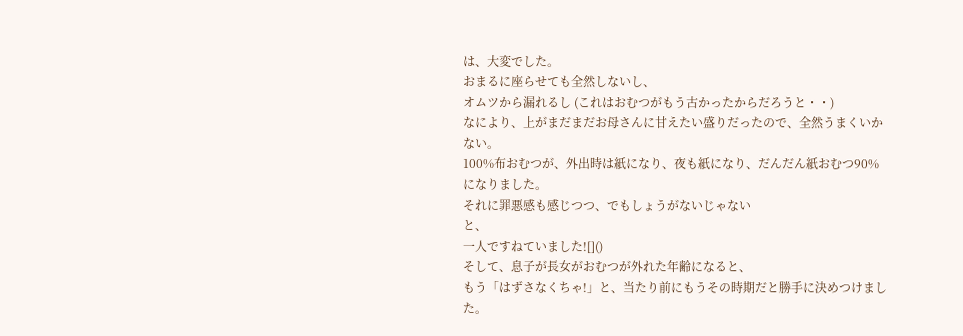は、大変でした。
おまるに座らせても全然しないし、
オムツから漏れるし (これはおむつがもう古かったからだろうと・・)
なにより、上がまだまだお母さんに甘えたい盛りだったので、全然うまくいかない。
100%布おむつが、外出時は紙になり、夜も紙になり、だんだん紙おむつ90%になりました。
それに罪悪感も感じつつ、でもしょうがないじゃない
と、
一人ですねていました![]()
そして、息子が長女がおむつが外れた年齢になると、
もう「はずさなくちゃ!」と、当たり前にもうその時期だと勝手に決めつけました。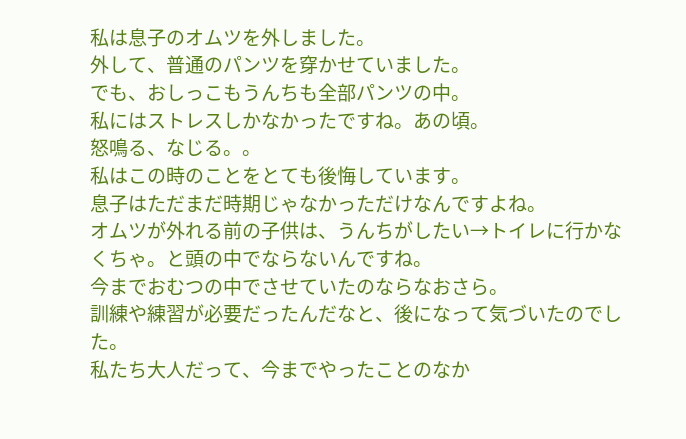私は息子のオムツを外しました。
外して、普通のパンツを穿かせていました。
でも、おしっこもうんちも全部パンツの中。
私にはストレスしかなかったですね。あの頃。
怒鳴る、なじる。。
私はこの時のことをとても後悔しています。
息子はただまだ時期じゃなかっただけなんですよね。
オムツが外れる前の子供は、うんちがしたい→トイレに行かなくちゃ。と頭の中でならないんですね。
今までおむつの中でさせていたのならなおさら。
訓練や練習が必要だったんだなと、後になって気づいたのでした。
私たち大人だって、今までやったことのなか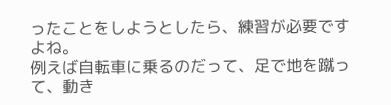ったことをしようとしたら、練習が必要ですよね。
例えば自転車に乗るのだって、足で地を蹴って、動き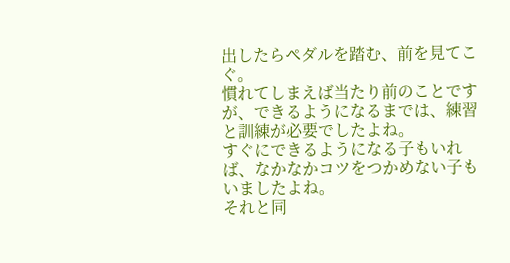出したらペダルを踏む、前を見てこぐ。
慣れてしまえば当たり前のことですが、できるようになるまでは、練習と訓練が必要でしたよね。
すぐにできるようになる子もいれば、なかなかコツをつかめない子もいましたよね。
それと同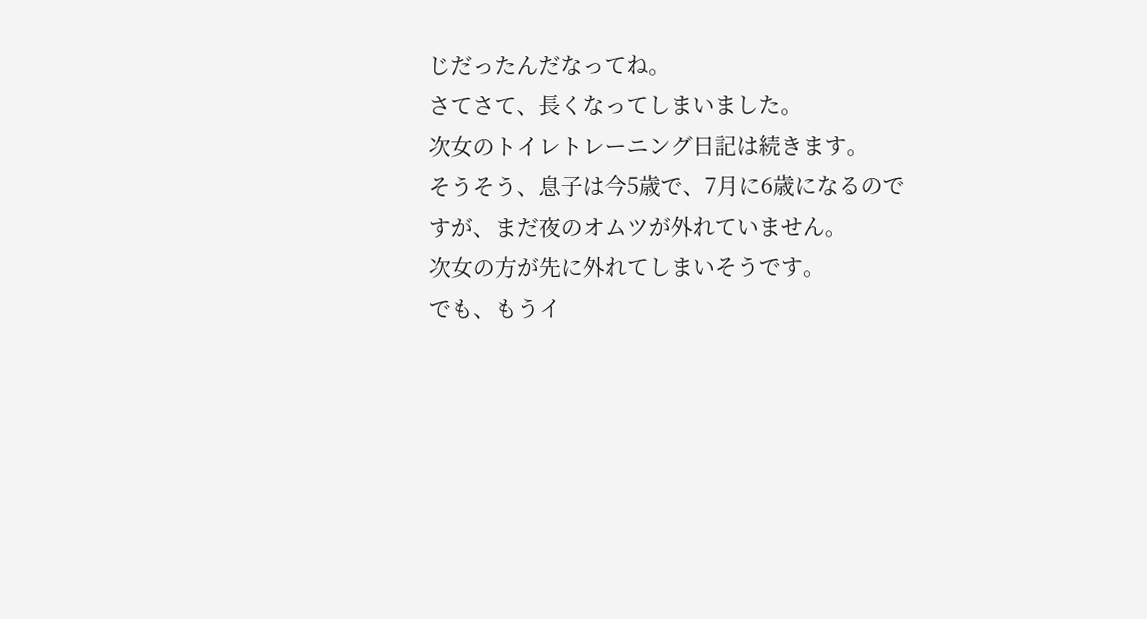じだったんだなってね。
さてさて、長くなってしまいました。
次女のトイレトレーニング日記は続きます。
そうそう、息子は今5歳で、7月に6歳になるのですが、まだ夜のオムツが外れていません。
次女の方が先に外れてしまいそうです。
でも、もうイ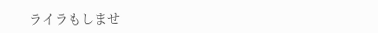ライラもしませ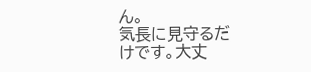ん。
気長に見守るだけです。大丈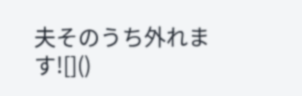夫そのうち外れます![]()